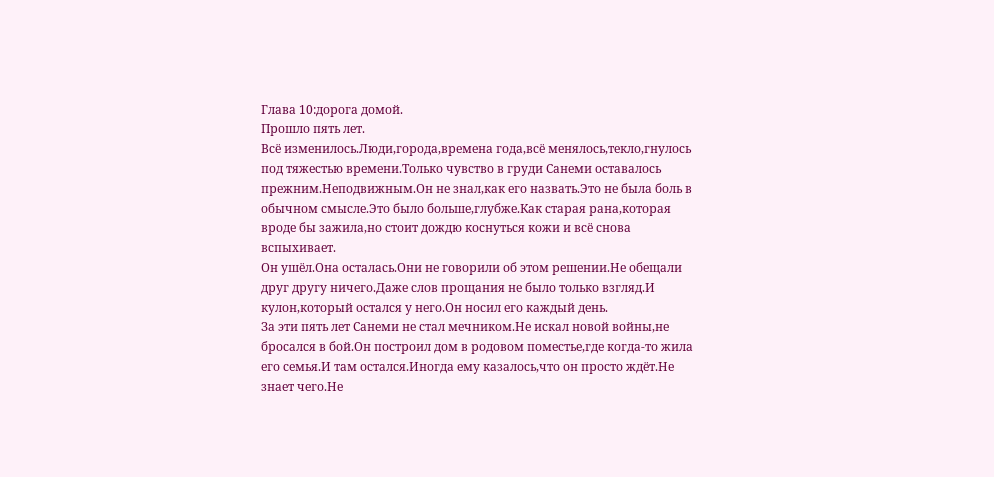Глава 10:дорога домой.
Прошло пять лет.
Всё изменилось.Люди,города,времена года,всё менялось,текло,гнулось под тяжестью времени.Только чувство в груди Санеми оставалось прежним.Неподвижным.Он не знал,как его назвать.Это не была боль в обычном смысле.Это было больше,глубже.Как старая рана,которая вроде бы зажила,но стоит дождю коснуться кожи и всё снова вспыхивает.
Он ушёл.Она осталась.Они не говорили об этом решении.Не обещали друг другу ничего.Даже слов прощания не было только взгляд.И кулон,который остался у него.Он носил его каждый день.
За эти пять лет Санеми не стал мечником.Не искал новой войны,не бросался в бой.Он построил дом в родовом поместье,где когда-то жила его семья.И там остался.Иногда ему казалось,что он просто ждёт.Не знает чего.Не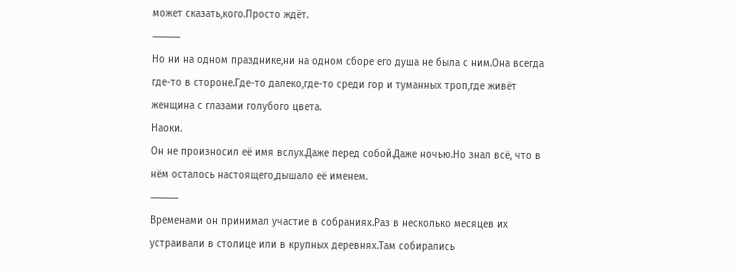может сказать,кого.Просто ждёт.
⸻
Но ни на одном празднике,ни на одном сборе его душа не была с ним.Она всегда где-то в стороне.Где-то далеко,где-то среди гор и туманных троп,где живёт женщина с глазами голубого цвета.
Наоки.
Он не произносил её имя вслух.Даже перед собой.Даже ночью.Но знал всё, что в нём осталось настоящего,дышало её именем.
⸻
Временами он принимал участие в собраниях.Раз в несколько месяцев их устраивали в столице или в крупных деревнях.Там собирались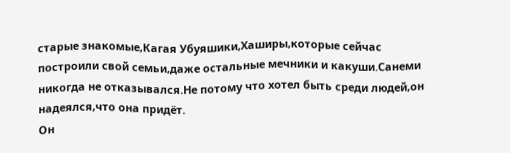старые знакомые,Кагая Убуяшики,Хаширы,которые сейчас построили свой семьи,даже остальные мечники и какуши.Санеми никогда не отказывался.Не потому что хотел быть среди людей,он надеялся,что она придёт.
Он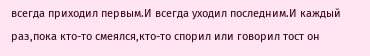всегда приходил первым.И всегда уходил последним.И каждый раз,пока кто-то смеялся,кто-то спорил или говорил тост он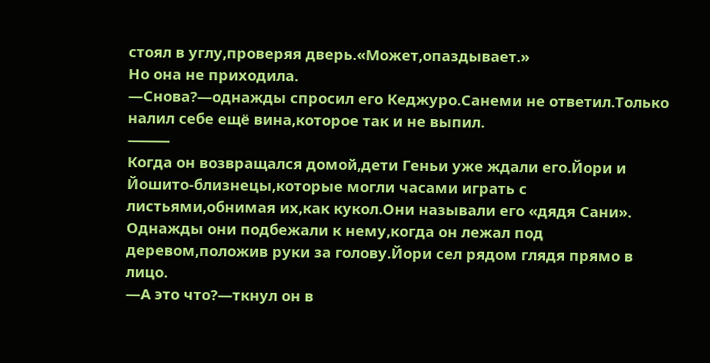стоял в углу,проверяя дверь.«Может,опаздывает.»
Но она не приходила.
—Снова?—однажды спросил его Кеджуро.Санеми не ответил.Только налил себе ещё вина,которое так и не выпил.
⸻
Когда он возвращался домой,дети Геньи уже ждали его.Йори и Йошито-близнецы,которые могли часами играть с листьями,обнимая их,как кукол.Они называли его «дядя Сани».
Однажды они подбежали к нему,когда он лежал под деревом,положив руки за голову.Йори сел рядом глядя прямо в лицо.
—А это что?—ткнул он в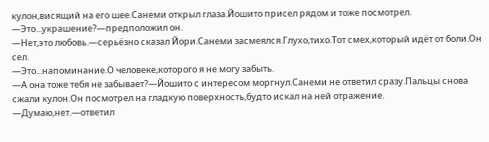кулон,висящий на его шее.Санеми открыл глаза.Йошито присел рядом и тоже посмотрел.
—Это...украшение?—предположил он.
—Нет,это любовь.—серьёзно сказал Йори.Санеми засмеялся.Глухо,тихо.Тот смех,который идёт от боли.Он сел.
—Это...напоминание.О человеке,которого я не могу забыть.
—А она тоже тебя не забывает?—Йошито с интересом моргнул.Санеми не ответил сразу.Пальцы снова сжали кулон.Он посмотрел на гладкую поверхность,будто искал на ней отражение.
—Думаю,нет.—ответил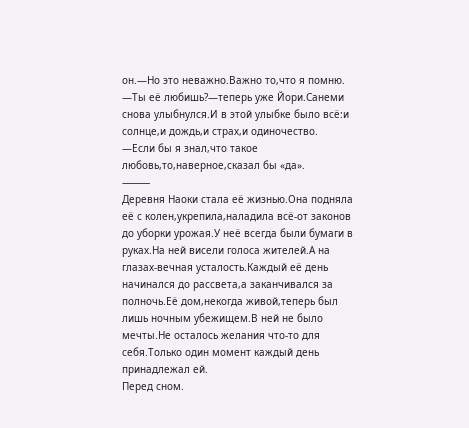он.—Но это неважно.Важно то,что я помню.
—Ты её любишь?—теперь уже Йори.Санеми снова улыбнулся.И в этой улыбке было всё:и солнце,и дождь,и страх,и одиночество.
—Если бы я знал,что такое любовь,то,наверное,сказал бы «да».
⸻
Деревня Наоки стала её жизнью.Она подняла её с колен,укрепила,наладила всё-от законов до уборки урожая.У неё всегда были бумаги в руках.На ней висели голоса жителей.А на глазах-вечная усталость.Каждый её день начинался до рассвета,а заканчивался за полночь.Её дом,некогда живой,теперь был лишь ночным убежищем.В ней не было мечты.Не осталось желания что-то для себя.Только один момент каждый день принадлежал ей.
Перед сном.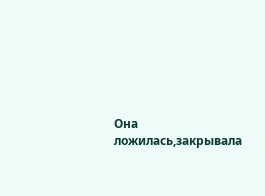Она ложилась,закрывала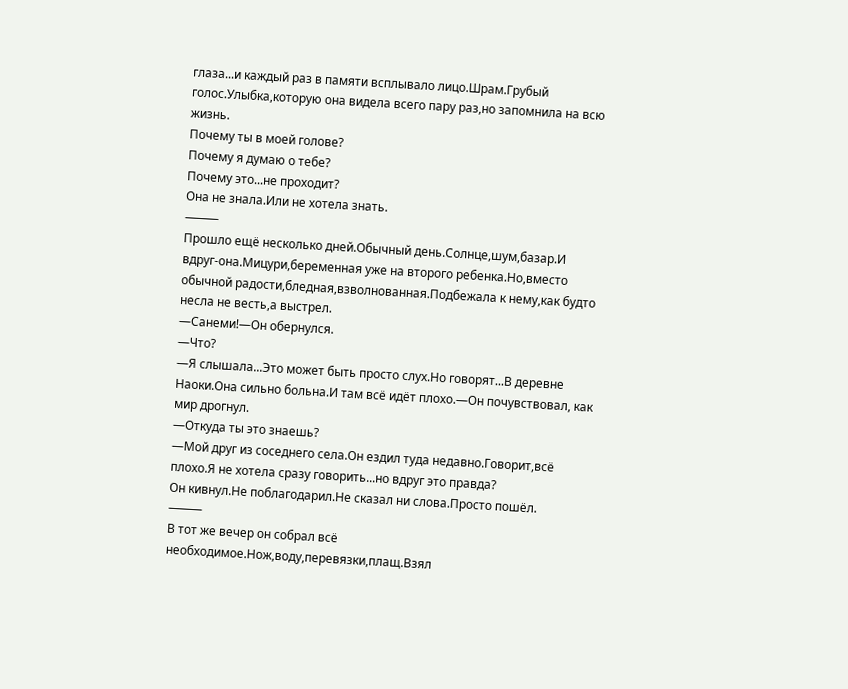глаза...и каждый раз в памяти всплывало лицо.Шрам.Грубый голос.Улыбка,которую она видела всего пару раз,но запомнила на всю жизнь.
Почему ты в моей голове?
Почему я думаю о тебе?
Почему это...не проходит?
Она не знала.Или не хотела знать.
⸻
Прошло ещё несколько дней.Обычный день.Солнце,шум,базар.И вдруг-она.Мицури,беременная уже на второго ребенка.Но,вместо обычной радости,бледная,взволнованная.Подбежала к нему,как будто несла не весть,а выстрел.
—Санеми!—Он обернулся.
—Что?
—Я слышала...Это может быть просто слух.Но говорят...В деревне Наоки.Она сильно больна.И там всё идёт плохо.—Он почувствовал, как мир дрогнул.
—Откуда ты это знаешь?
—Мой друг из соседнего села.Он ездил туда недавно.Говорит,всё плохо.Я не хотела сразу говорить...но вдруг это правда?
Он кивнул.Не поблагодарил.Не сказал ни слова.Просто пошёл.
⸻
В тот же вечер он собрал всё необходимое.Нож,воду,перевязки,плащ.Взял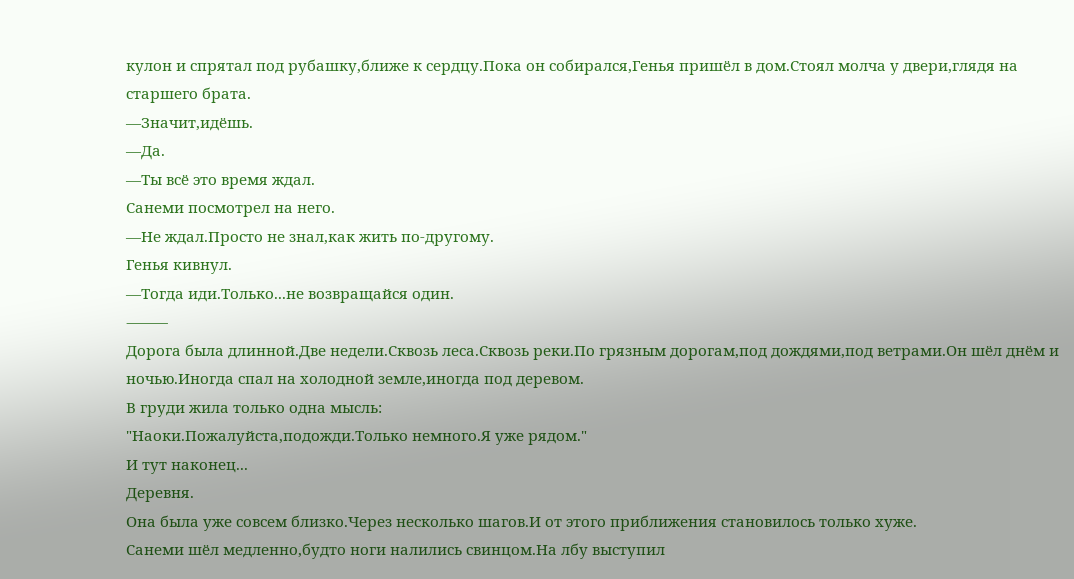кулон и спрятал под рубашку,ближе к сердцу.Пока он собирался,Генья пришёл в дом.Стоял молча у двери,глядя на старшего брата.
—Значит,идёшь.
—Да.
—Ты всё это время ждал.
Санеми посмотрел на него.
—Не ждал.Просто не знал,как жить по-другому.
Генья кивнул.
—Тогда иди.Только...не возвращайся один.
⸻
Дорога была длинной.Две недели.Сквозь леса.Сквозь реки.По грязным дорогам,под дождями,под ветрами.Он шёл днём и ночью.Иногда спал на холодной земле,иногда под деревом.
В груди жила только одна мысль:
"Наоки.Пожалуйста,подожди.Только немного.Я уже рядом."
И тут наконец...
Деревня.
Она была уже совсем близко.Через несколько шагов.И от этого приближения становилось только хуже.
Санеми шёл медленно,будто ноги налились свинцом.На лбу выступил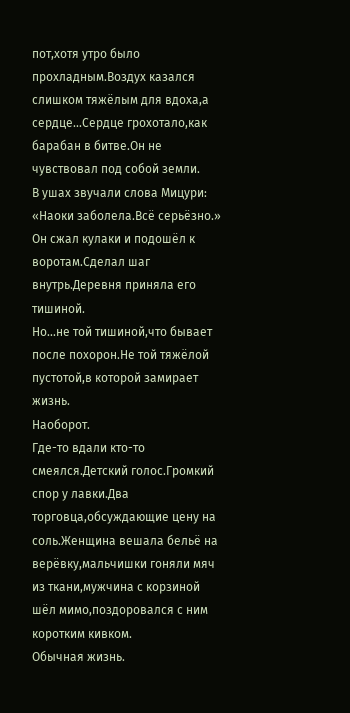пот,хотя утро было прохладным.Воздух казался слишком тяжёлым для вдоха,а сердце...Сердце грохотало,как барабан в битве.Он не чувствовал под собой земли.
В ушах звучали слова Мицури:
«Наоки заболела.Всё серьёзно.»
Он сжал кулаки и подошёл к воротам.Сделал шаг внутрь.Деревня приняла его тишиной.
Но...не той тишиной,что бывает после похорон.Не той тяжёлой пустотой,в которой замирает жизнь.
Наоборот.
Где-то вдали кто-то смеялся.Детский голос.Громкий спор у лавки.Два торговца,обсуждающие цену на соль.Женщина вешала бельё на верёвку,мальчишки гоняли мяч из ткани,мужчина с корзиной шёл мимо,поздоровался с ним коротким кивком.
Обычная жизнь.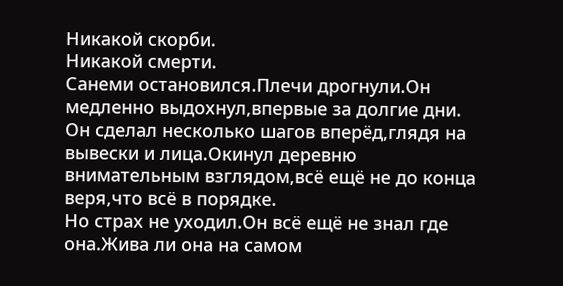Никакой скорби.
Никакой смерти.
Санеми остановился.Плечи дрогнули.Он медленно выдохнул,впервые за долгие дни.
Он сделал несколько шагов вперёд,глядя на вывески и лица.Окинул деревню внимательным взглядом,всё ещё не до конца веря,что всё в порядке.
Но страх не уходил.Он всё ещё не знал где она.Жива ли она на самом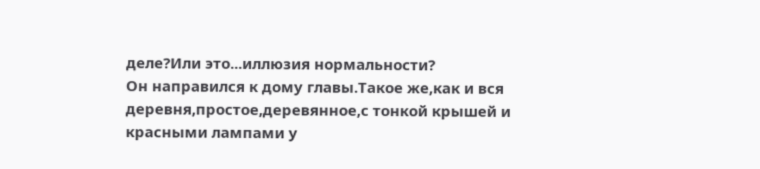деле?Или это...иллюзия нормальности?
Он направился к дому главы.Такое же,как и вся деревня,простое,деревянное,с тонкой крышей и красными лампами у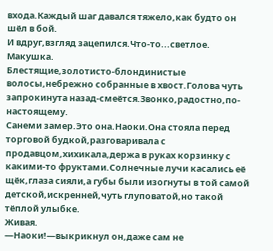входа.Каждый шаг давался тяжело,как будто он шёл в бой.
И вдруг,взгляд зацепился.Что-то...светлое.
Макушка.
Блестящие,золотисто-блондинистые волосы,небрежно собранные в хвост.Голова чуть запрокинута назад-смеётся.Звонко,радостно,по-настоящему.
Санеми замер.Это она.Наоки.Она стояла перед торговой будкой,разговаривала с продавцом,хихикала,держа в руках корзинку с какими-то фруктами.Солнечные лучи касались её щёк,глаза сияли,а губы были изогнуты в той самой детской,искренней,чуть глуповатой,но такой тёплой улыбке.
Живая.
—Наоки!—выкрикнул он,даже сам не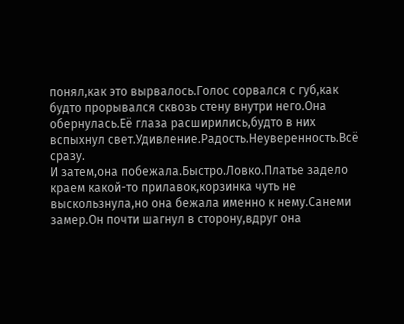понял,как это вырвалось.Голос сорвался с губ,как будто прорывался сквозь стену внутри него.Она обернулась.Её глаза расширились,будто в них вспыхнул свет.Удивление.Радость.Неуверенность.Всё сразу.
И затем,она побежала.Быстро.Ловко.Платье задело краем какой-то прилавок,корзинка чуть не выскользнула,но она бежала именно к нему.Санеми замер.Он почти шагнул в сторону,вдруг она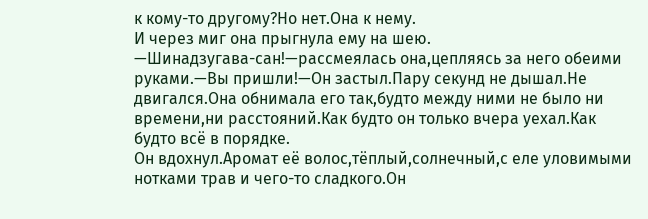к кому-то другому?Но нет.Она к нему.
И через миг она прыгнула ему на шею.
—Шинадзугава-сан!—рассмеялась она,цепляясь за него обеими руками.—Вы пришли!—Он застыл.Пару секунд не дышал.Не двигался.Она обнимала его так,будто между ними не было ни времени,ни расстояний.Как будто он только вчера уехал.Как будто всё в порядке.
Он вдохнул.Аромат её волос,тёплый,солнечный,с еле уловимыми нотками трав и чего-то сладкого.Он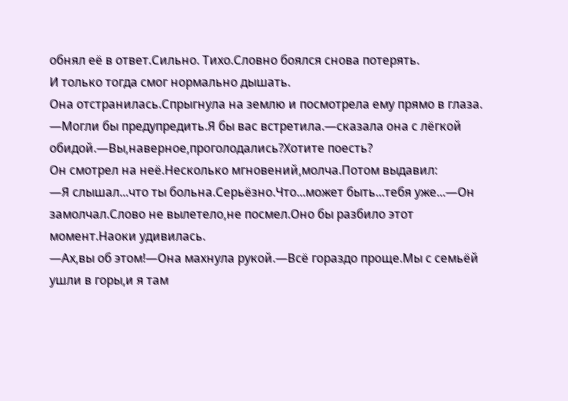обнял её в ответ.Сильно. Тихо.Словно боялся снова потерять.
И только тогда смог нормально дышать.
Она отстранилась.Спрыгнула на землю и посмотрела ему прямо в глаза.
—Могли бы предупредить.Я бы вас встретила.—сказала она с лёгкой обидой.—Вы,наверное,проголодались?Хотите поесть?
Он смотрел на неё.Несколько мгновений,молча.Потом выдавил:
—Я слышал...что ты больна.Серьёзно.Что...может быть...тебя уже...—Он замолчал.Слово не вылетело,не посмел.Оно бы разбило этот момент.Наоки удивилась.
—Ах,вы об этом!—Она махнула рукой.—Всё гораздо проще.Мы с семьёй ушли в горы,и я там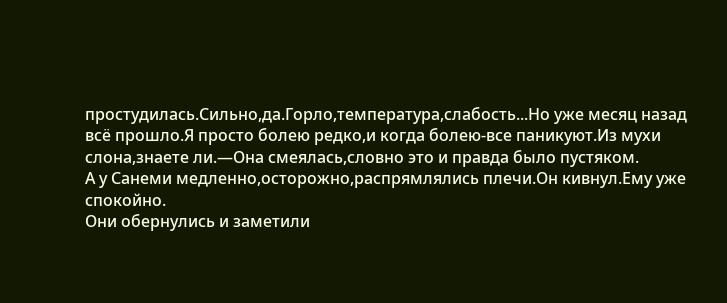простудилась.Сильно,да.Горло,температура,слабость...Но уже месяц назад всё прошло.Я просто болею редко,и когда болею-все паникуют.Из мухи слона,знаете ли.—Она смеялась,словно это и правда было пустяком.
А у Санеми медленно,осторожно,распрямлялись плечи.Он кивнул.Ему уже спокойно.
Они обернулись и заметили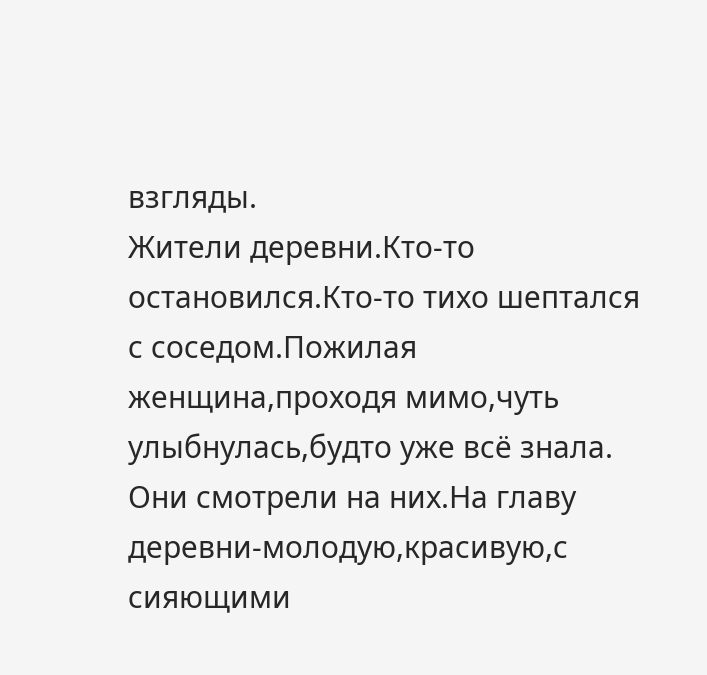взгляды.
Жители деревни.Кто-то остановился.Кто-то тихо шептался с соседом.Пожилая женщина,проходя мимо,чуть улыбнулась,будто уже всё знала.
Они смотрели на них.На главу деревни-молодую,красивую,с сияющими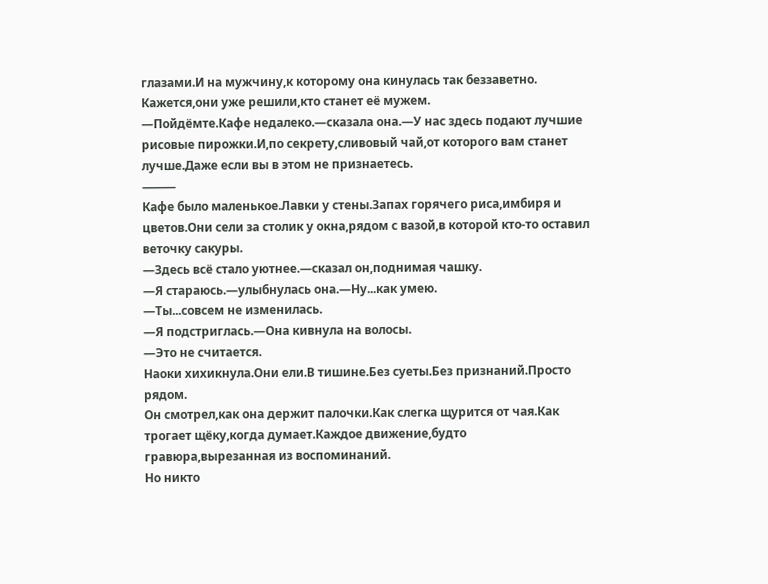глазами.И на мужчину,к которому она кинулась так беззаветно.
Кажется,они уже решили,кто станет её мужем.
—Пойдёмте.Кафе недалеко.—сказала она.—У нас здесь подают лучшие рисовые пирожки.И,по секрету,сливовый чай,от которого вам станет лучше.Даже если вы в этом не признаетесь.
⸻
Кафе было маленькое.Лавки у стены.Запах горячего риса,имбиря и цветов.Они сели за столик у окна,рядом с вазой,в которой кто-то оставил веточку сакуры.
—Здесь всё стало уютнее.—сказал он,поднимая чашку.
—Я стараюсь.—улыбнулась она.—Ну...как умею.
—Ты...совсем не изменилась.
—Я подстриглась.—Она кивнула на волосы.
—Это не считается.
Наоки хихикнула.Они ели.В тишине.Без суеты.Без признаний.Просто рядом.
Он смотрел,как она держит палочки.Как слегка щурится от чая.Как трогает щёку,когда думает.Каждое движение,будто гравюра,вырезанная из воспоминаний.
Но никто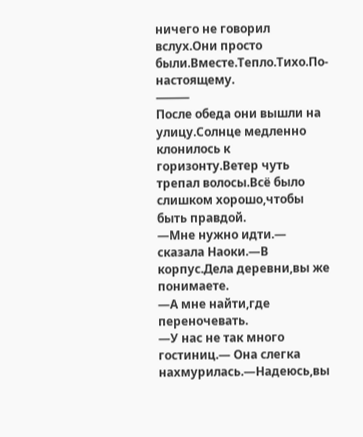ничего не говорил вслух.Они просто были.Вместе.Тепло.Тихо.По-настоящему.
⸻
После обеда они вышли на улицу.Солнце медленно клонилось к горизонту.Ветер чуть трепал волосы.Всё было слишком хорошо,чтобы быть правдой.
—Мне нужно идти.— сказала Наоки.—В корпус.Дела деревни,вы же понимаете.
—А мне найти,где переночевать.
—У нас не так много гостиниц.— Она слегка нахмурилась.—Надеюсь,вы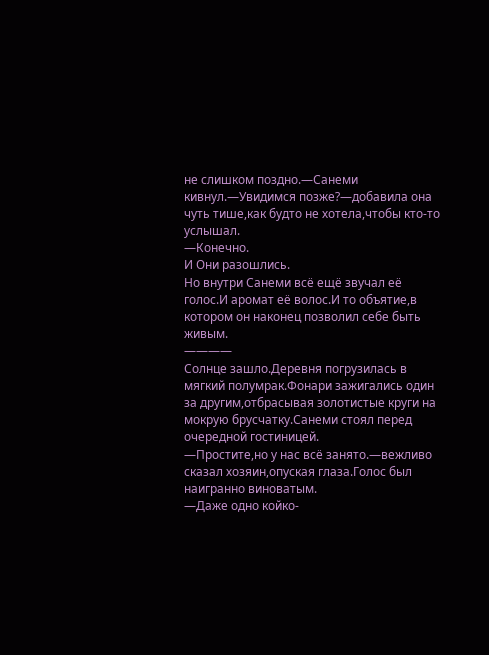не слишком поздно.—Санеми кивнул.—Увидимся позже?—добавила она чуть тише,как будто не хотела,чтобы кто-то услышал.
—Конечно.
И Они разошлись.
Но внутри Санеми всё ещё звучал её голос.И аромат её волос.И то объятие,в котором он наконец позволил себе быть живым.
————
Солнце зашло.Деревня погрузилась в мягкий полумрак.Фонари зажигались один за другим,отбрасывая золотистые круги на мокрую брусчатку.Санеми стоял перед очередной гостиницей.
—Простите,но у нас всё занято.—вежливо сказал хозяин,опуская глаза.Голос был наигранно виноватым.
—Даже одно койко-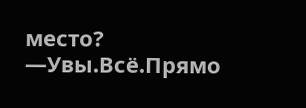место?
—Увы.Всё.Прямо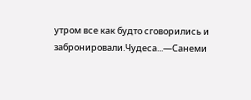утром все как будто сговорились и забронировали.Чудеса...—Санеми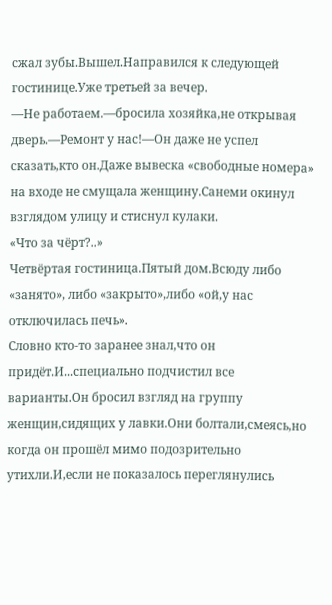сжал зубы.Вышел.Направился к следующей гостинице.Уже третьей за вечер.
—Не работаем.—бросила хозяйка,не открывая дверь.—Ремонт у нас!—Он даже не успел сказать,кто он.Даже вывеска «свободные номера» на входе не смущала женщину.Санеми окинул взглядом улицу и стиснул кулаки.
«Что за чёрт?..»
Четвёртая гостиница.Пятый дом.Всюду либо «занято», либо «закрыто»,либо «ой,у нас отключилась печь».
Словно кто-то заранее знал,что он придёт.И...специально подчистил все варианты.Он бросил взгляд на группу женщин,сидящих у лавки.Они болтали,смеясь,но когда он прошёл мимо подозрительно утихли.И,если не показалось переглянулись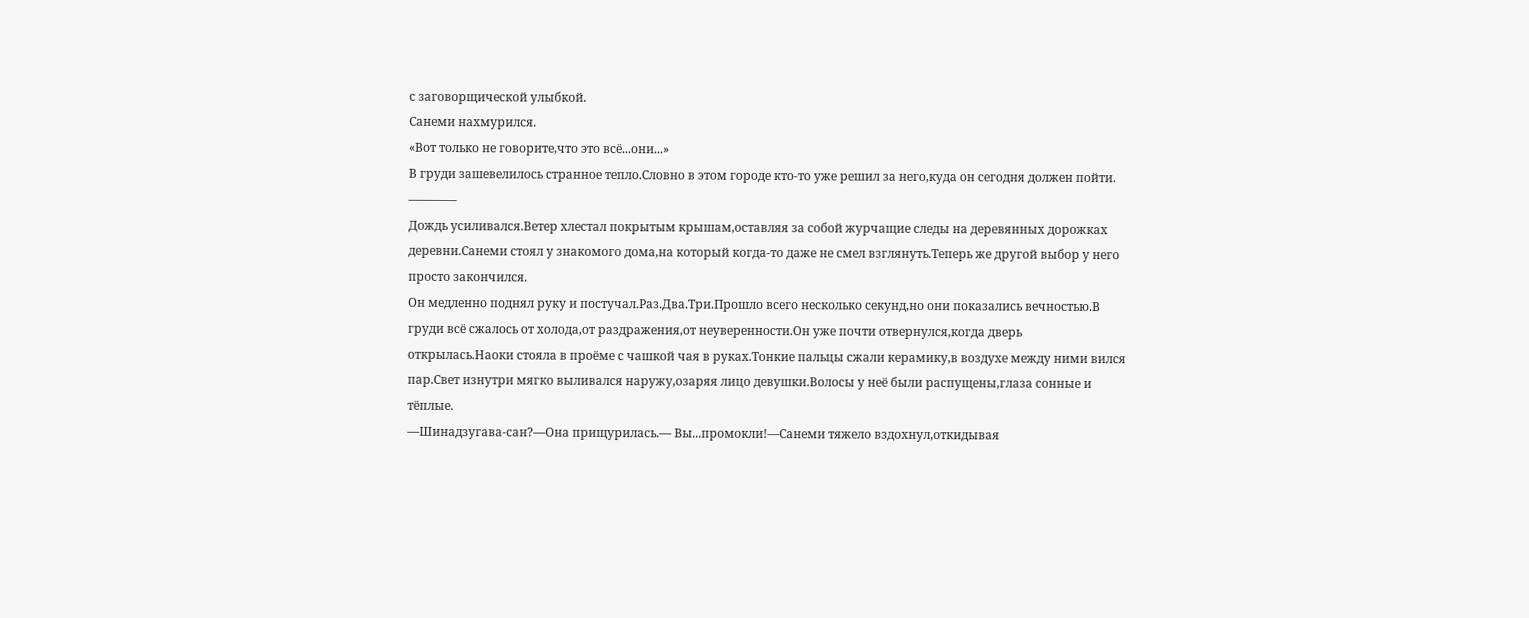с заговорщической улыбкой.
Санеми нахмурился.
«Вот только не говорите,что это всё...они...»
В груди зашевелилось странное тепло.Словно в этом городе кто-то уже решил за него,куда он сегодня должен пойти.
————
Дождь усиливался.Ветер хлестал покрытым крышам,оставляя за собой журчащие следы на деревянных дорожках деревни.Санеми стоял у знакомого дома,на который когда-то даже не смел взглянуть.Теперь же другой выбор у него просто закончился.
Он медленно поднял руку и постучал.Раз.Два.Три.Прошло всего несколько секунд,но они показались вечностью.В груди всё сжалось от холода,от раздражения,от неуверенности.Он уже почти отвернулся,когда дверь открылась.Наоки стояла в проёме с чашкой чая в руках.Тонкие пальцы сжали керамику,в воздухе между ними вился пар.Свет изнутри мягко выливался наружу,озаряя лицо девушки.Волосы у неё были распущены,глаза сонные и тёплые.
—Шинадзугава-сан?—Она прищурилась.— Вы...промокли!—Санеми тяжело вздохнул,откидывая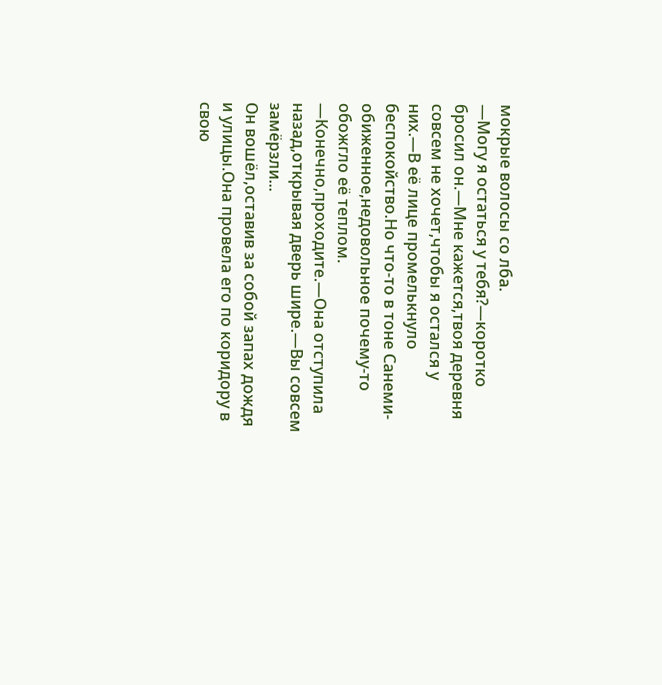мокрые волосы со лба.
—Могу я остаться у тебя?—коротко бросил он.—Мне кажется,твоя деревня совсем не хочет,чтобы я остался у них.—В её лице промелькнуло беспокойство.Но что-то в тоне Санеми-обиженное,недовольное почему-то обожгло её теплом.
—Конечно,проходите.—Она отступила назад,открывая дверь шире.—Вы совсем замёрзли...
Он вошёл,оставив за собой запах дождя и улицы.Она провела его по коридору в свою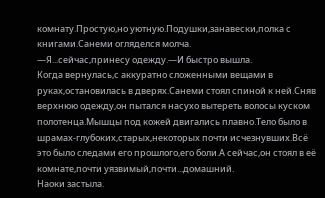комнату.Простую,но уютную.Подушки,занавески,полка с книгами.Санеми огляделся молча.
—Я...сейчас,принесу одежду.—И быстро вышла.
Когда вернулась,с аккуратно сложенными вещами в руках,остановилась в дверях.Санеми стоял спиной к ней.Сняв верхнюю одежду,он пытался насухо вытереть волосы куском полотенца.Мышцы под кожей двигались плавно.Тело было в шрамах-глубоких,старых,некоторых почти исчезнувших.Всё это было следами его прошлого,его боли.А сейчас,он стоял в её комнате,почти уязвимый,почти...домашний.
Наоки застыла.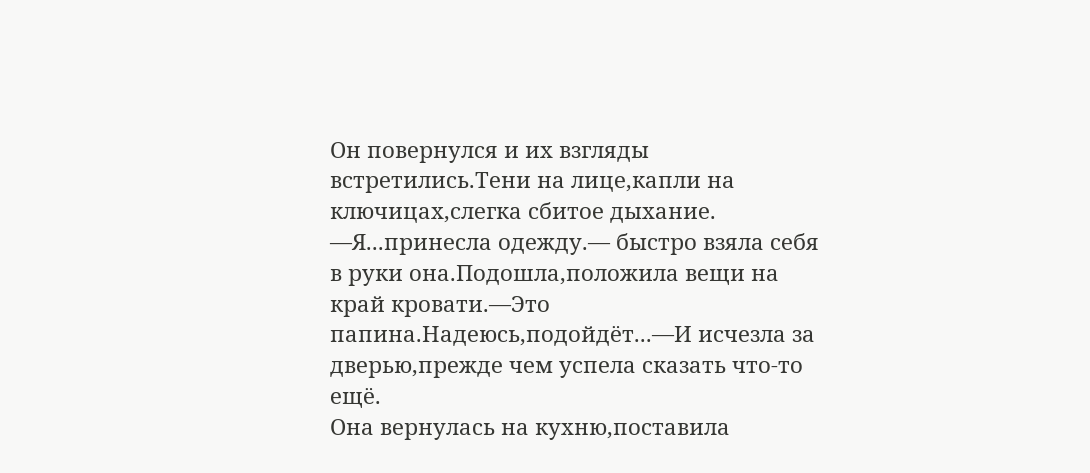Он повернулся и их взгляды встретились.Тени на лице,капли на ключицах,слегка сбитое дыхание.
—Я...принесла одежду.— быстро взяла себя в руки она.Подошла,положила вещи на край кровати.—Это папина.Надеюсь,подойдёт...—И исчезла за дверью,прежде чем успела сказать что-то ещё.
Она вернулась на кухню,поставила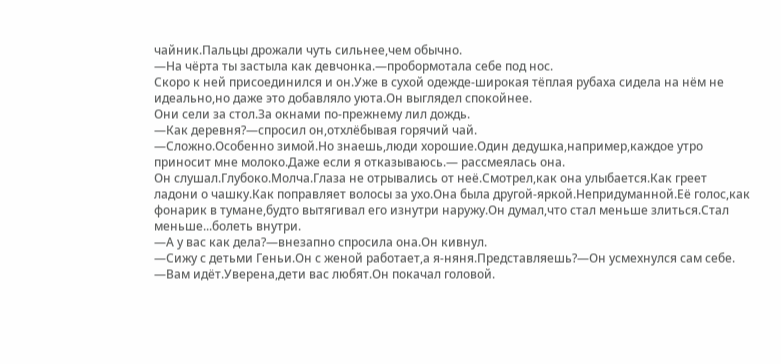чайник.Пальцы дрожали чуть сильнее,чем обычно.
—На чёрта ты застыла как девчонка.—пробормотала себе под нос.
Скоро к ней присоединился и он.Уже в сухой одежде-широкая тёплая рубаха сидела на нём не идеально,но даже это добавляло уюта.Он выглядел спокойнее.
Они сели за стол.За окнами по-прежнему лил дождь.
—Как деревня?—спросил он,отхлёбывая горячий чай.
—Сложно.Особенно зимой.Но знаешь,люди хорошие.Один дедушка,например,каждое утро приносит мне молоко.Даже если я отказываюсь.— рассмеялась она.
Он слушал.Глубоко.Молча.Глаза не отрывались от неё.Смотрел,как она улыбается.Как греет ладони о чашку.Как поправляет волосы за ухо.Она была другой-яркой.Непридуманной.Её голос,как фонарик в тумане,будто вытягивал его изнутри наружу.Он думал,что стал меньше злиться.Стал меньше...болеть внутри.
—А у вас как дела?—внезапно спросила она.Он кивнул.
—Сижу с детьми Геньи.Он с женой работает,а я-няня.Представляешь?—Он усмехнулся сам себе.
—Вам идёт.Уверена,дети вас любят.Он покачал головой.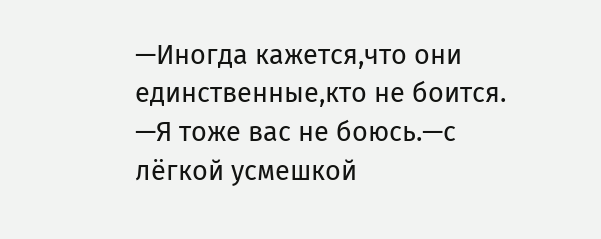—Иногда кажется,что они единственные,кто не боится.
—Я тоже вас не боюсь.—с лёгкой усмешкой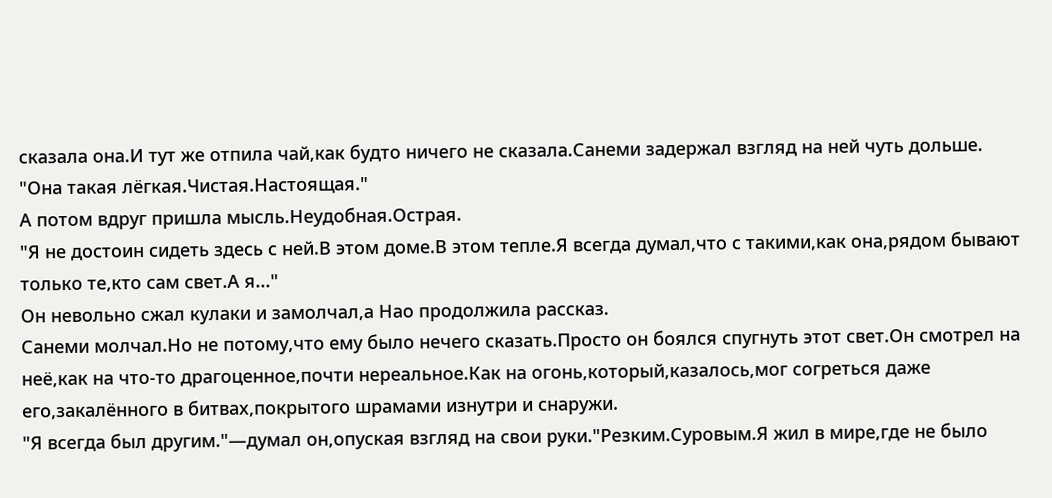сказала она.И тут же отпила чай,как будто ничего не сказала.Санеми задержал взгляд на ней чуть дольше.
"Она такая лёгкая.Чистая.Настоящая."
А потом вдруг пришла мысль.Неудобная.Острая.
"Я не достоин сидеть здесь с ней.В этом доме.В этом тепле.Я всегда думал,что с такими,как она,рядом бывают только те,кто сам свет.А я..."
Он невольно сжал кулаки и замолчал,а Нао продолжила рассказ.
Санеми молчал.Но не потому,что ему было нечего сказать.Просто он боялся спугнуть этот свет.Он смотрел на неё,как на что-то драгоценное,почти нереальное.Как на огонь,который,казалось,мог согреться даже его,закалённого в битвах,покрытого шрамами изнутри и снаружи.
"Я всегда был другим."—думал он,опуская взгляд на свои руки."Резким.Суровым.Я жил в мире,где не было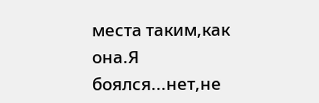места таким,как она.Я боялся...нет,не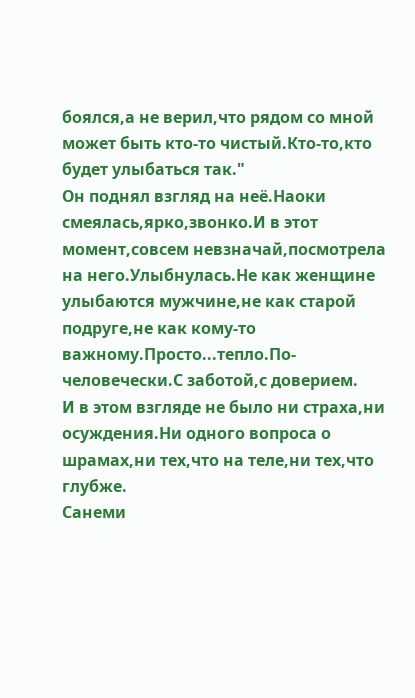боялся,а не верил,что рядом со мной может быть кто-то чистый.Кто-то,кто будет улыбаться так."
Он поднял взгляд на неё.Наоки смеялась,ярко,звонко.И в этот момент,совсем невзначай,посмотрела на него.Улыбнулась.Не как женщине улыбаются мужчине,не как старой подруге,не как кому-то важному.Просто...тепло.По-человечески.С заботой,с доверием.
И в этом взгляде не было ни страха,ни осуждения.Ни одного вопроса о шрамах,ни тех,что на теле,ни тех,что глубже.
Санеми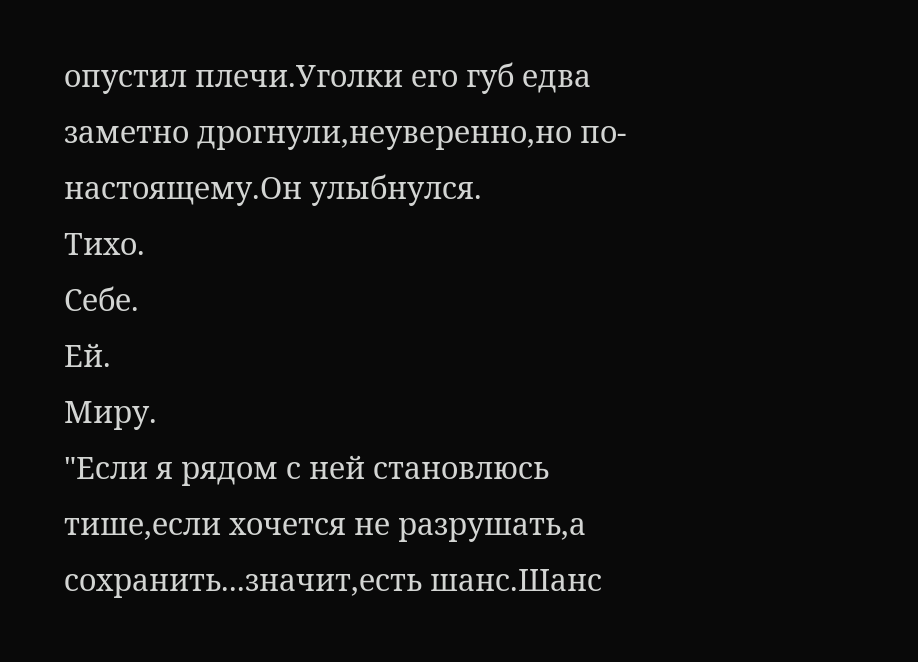опустил плечи.Уголки его губ едва заметно дрогнули,неуверенно,но по-настоящему.Он улыбнулся.
Тихо.
Себе.
Ей.
Миру.
"Если я рядом с ней становлюсь тише,если хочется не разрушать,а сохранить...значит,есть шанс.Шанс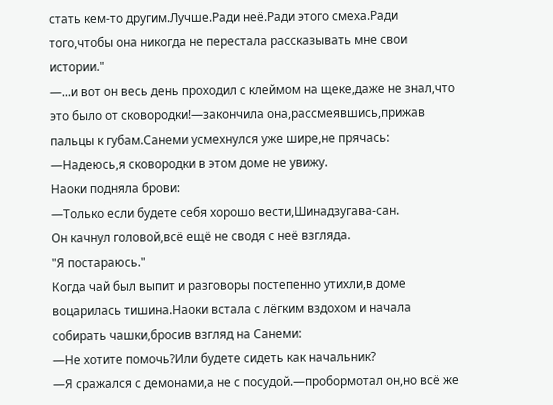стать кем-то другим.Лучше.Ради неё.Ради этого смеха.Ради того,чтобы она никогда не перестала рассказывать мне свои истории."
—...и вот он весь день проходил с клеймом на щеке,даже не знал,что это было от сковородки!—закончила она,рассмеявшись,прижав пальцы к губам.Санеми усмехнулся уже шире,не прячась:
—Надеюсь,я сковородки в этом доме не увижу.
Наоки подняла брови:
—Только если будете себя хорошо вести,Шинадзугава-сан.
Он качнул головой,всё ещё не сводя с неё взгляда.
"Я постараюсь."
Когда чай был выпит и разговоры постепенно утихли,в доме воцарилась тишина.Наоки встала с лёгким вздохом и начала собирать чашки,бросив взгляд на Санеми:
—Не хотите помочь?Или будете сидеть как начальник?
—Я сражался с демонами,а не с посудой.—пробормотал он,но всё же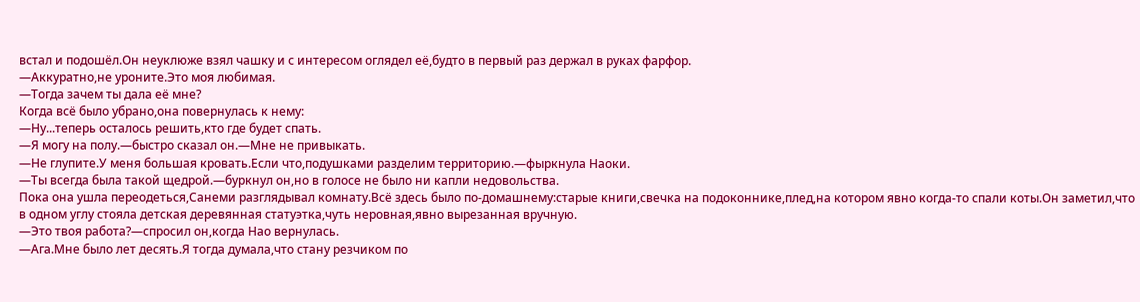встал и подошёл.Он неуклюже взял чашку и с интересом оглядел её,будто в первый раз держал в руках фарфор.
—Аккуратно,не уроните.Это моя любимая.
—Тогда зачем ты дала её мне?
Когда всё было убрано,она повернулась к нему:
—Ну...теперь осталось решить,кто где будет спать.
—Я могу на полу.—быстро сказал он.—Мне не привыкать.
—Не глупите.У меня большая кровать.Если что,подушками разделим территорию.—фыркнула Наоки.
—Ты всегда была такой щедрой.—буркнул он,но в голосе не было ни капли недовольства.
Пока она ушла переодеться,Санеми разглядывал комнату.Всё здесь было по-домашнему:старые книги,свечка на подоконнике,плед,на котором явно когда-то спали коты.Он заметил,что в одном углу стояла детская деревянная статуэтка,чуть неровная,явно вырезанная вручную.
—Это твоя работа?—спросил он,когда Нао вернулась.
—Ага.Мне было лет десять.Я тогда думала,что стану резчиком по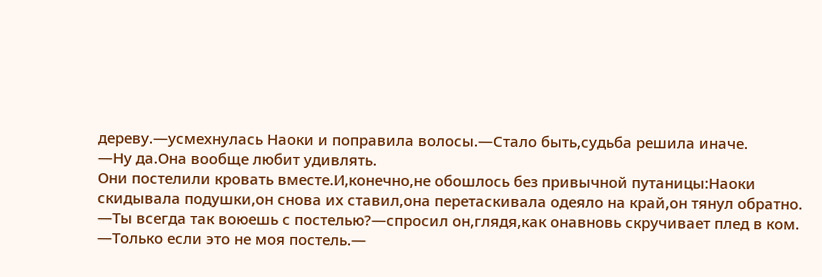дереву.—усмехнулась Наоки и поправила волосы.—Стало быть,судьба решила иначе.
—Ну да.Она вообще любит удивлять.
Они постелили кровать вместе.И,конечно,не обошлось без привычной путаницы:Наоки скидывала подушки,он снова их ставил,она перетаскивала одеяло на край,он тянул обратно.
—Ты всегда так воюешь с постелью?—спросил он,глядя,как онавновь скручивает плед в ком.
—Только если это не моя постель.—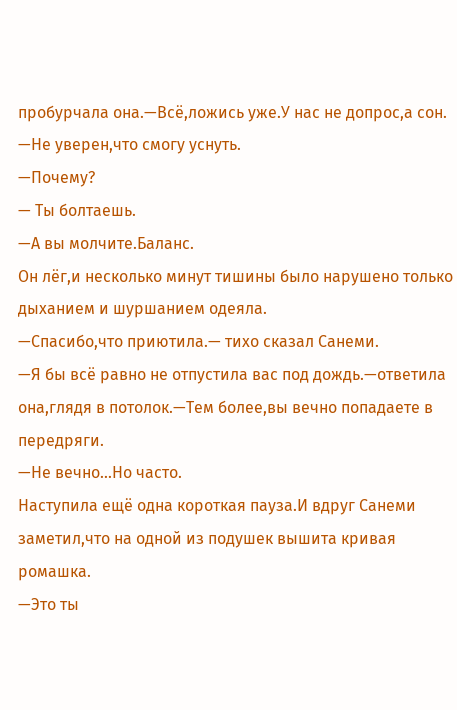пробурчала она.—Всё,ложись уже.У нас не допрос,а сон.
—Не уверен,что смогу уснуть.
—Почему?
— Ты болтаешь.
—А вы молчите.Баланс.
Он лёг,и несколько минут тишины было нарушено только дыханием и шуршанием одеяла.
—Спасибо,что приютила.— тихо сказал Санеми.
—Я бы всё равно не отпустила вас под дождь.—ответила она,глядя в потолок.—Тем более,вы вечно попадаете в передряги.
—Не вечно...Но часто.
Наступила ещё одна короткая пауза.И вдруг Санеми заметил,что на одной из подушек вышита кривая ромашка.
—Это ты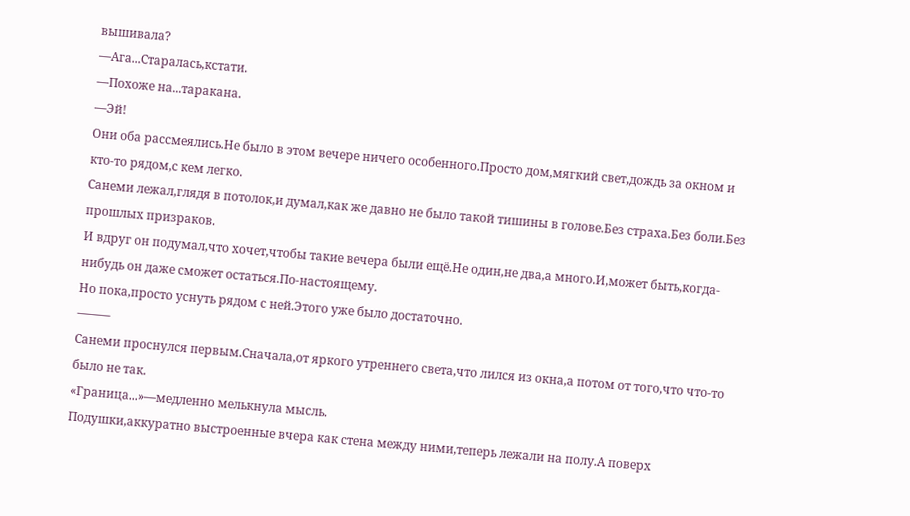вышивала?
—Ага...Старалась,кстати.
—Похоже на...таракана.
—Эй!
Они оба рассмеялись.Не было в этом вечере ничего особенного.Просто дом,мягкий свет,дождь за окном и кто-то рядом,с кем легко.
Санеми лежал,глядя в потолок,и думал,как же давно не было такой тишины в голове.Без страха.Без боли.Без прошлых призраков.
И вдруг он подумал,что хочет,чтобы такие вечера были ещё.Не один,не два,а много.И,может быть,когда-нибудь он даже сможет остаться.По-настоящему.
Но пока,просто уснуть рядом с ней.Этого уже было достаточно.
⸻
Санеми проснулся первым.Сначала,от яркого утреннего света,что лился из окна,а потом от того,что что-то было не так.
«Граница...»—медленно мелькнула мысль.
Подушки,аккуратно выстроенные вчера как стена между ними,теперь лежали на полу.А поверх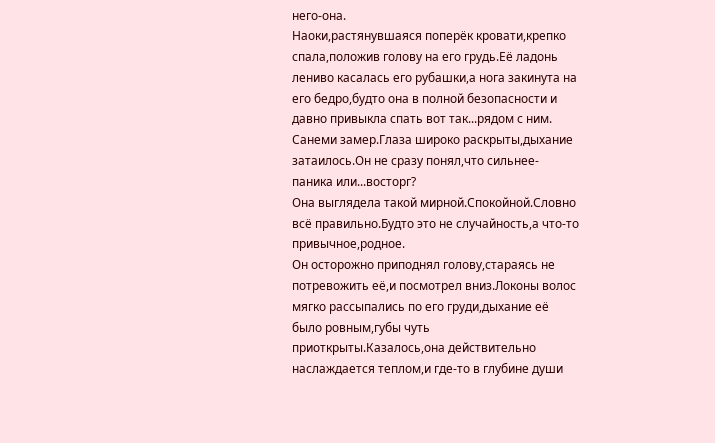него-она.
Наоки,растянувшаяся поперёк кровати,крепко спала,положив голову на его грудь.Её ладонь лениво касалась его рубашки,а нога закинута на его бедро,будто она в полной безопасности и давно привыкла спать вот так...рядом с ним.
Санеми замер.Глаза широко раскрыты,дыхание затаилось.Он не сразу понял,что сильнее-паника или...восторг?
Она выглядела такой мирной.Спокойной.Словно всё правильно.Будто это не случайность,а что-то привычное,родное.
Он осторожно приподнял голову,стараясь не потревожить её,и посмотрел вниз.Локоны волос мягко рассыпались по его груди,дыхание её было ровным,губы чуть приоткрыты.Казалось,она действительно наслаждается теплом,и где-то в глубине души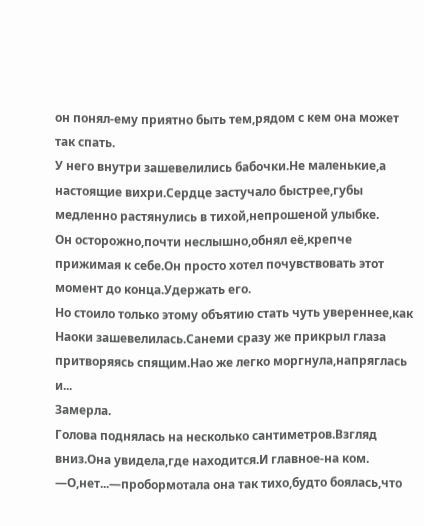он понял-ему приятно быть тем,рядом с кем она может так спать.
У него внутри зашевелились бабочки.Не маленькие,а настоящие вихри.Сердце застучало быстрее,губы медленно растянулись в тихой,непрошеной улыбке.
Он осторожно,почти неслышно,обнял её,крепче прижимая к себе.Он просто хотел почувствовать этот момент до конца.Удержать его.
Но стоило только этому объятию стать чуть увереннее,как Наоки зашевелилась.Санеми сразу же прикрыл глаза притворяясь спящим.Нао же легко моргнула,напряглась и...
Замерла.
Голова поднялась на несколько сантиметров.Взгляд вниз.Она увидела,где находится.И главное-на ком.
—О,нет...—пробормотала она так тихо,будто боялась,что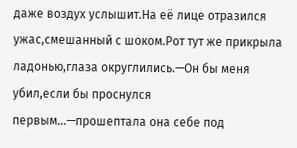даже воздух услышит.На её лице отразился ужас,смешанный с шоком.Рот тут же прикрыла ладонью,глаза округлились.—Он бы меня убил,если бы проснулся первым...—прошептала она себе под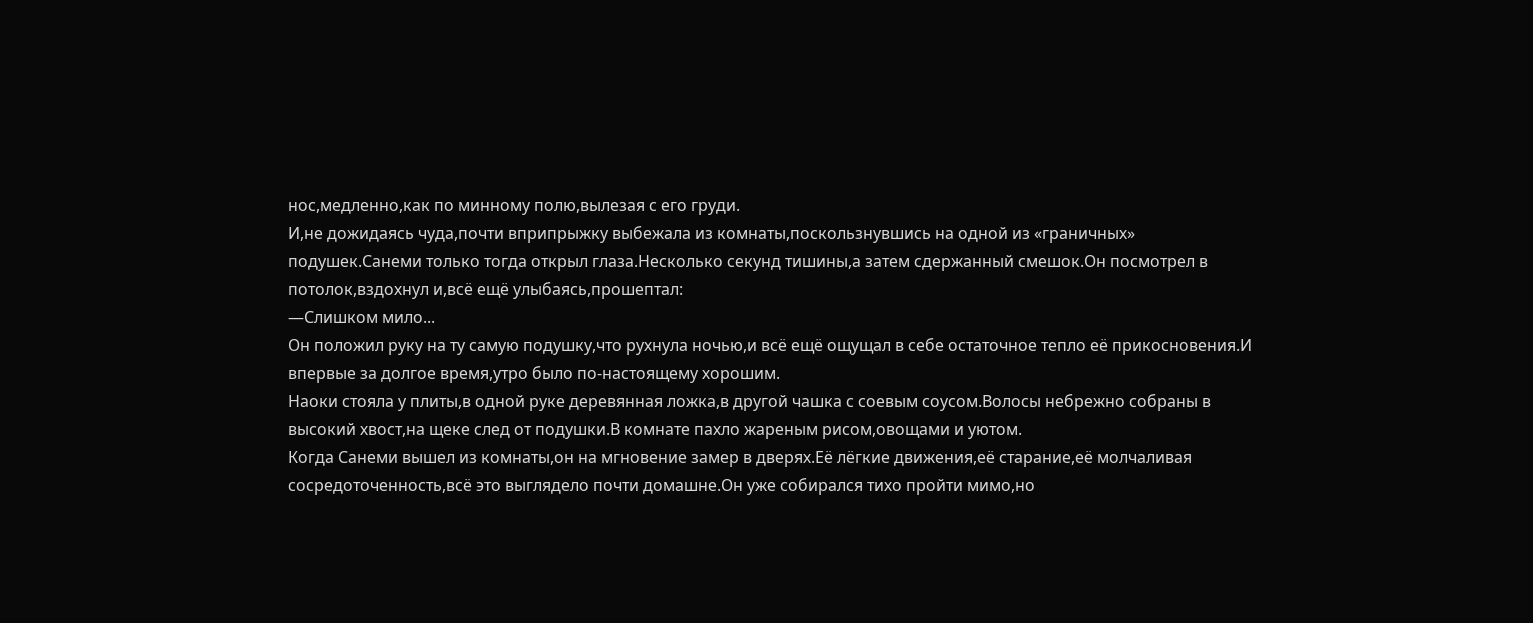нос,медленно,как по минному полю,вылезая с его груди.
И,не дожидаясь чуда,почти вприпрыжку выбежала из комнаты,поскользнувшись на одной из «граничных» подушек.Санеми только тогда открыл глаза.Несколько секунд тишины,а затем сдержанный смешок.Он посмотрел в потолок,вздохнул и,всё ещё улыбаясь,прошептал:
—Слишком мило...
Он положил руку на ту самую подушку,что рухнула ночью,и всё ещё ощущал в себе остаточное тепло её прикосновения.И впервые за долгое время,утро было по-настоящему хорошим.
Наоки стояла у плиты,в одной руке деревянная ложка,в другой чашка с соевым соусом.Волосы небрежно собраны в высокий хвост,на щеке след от подушки.В комнате пахло жареным рисом,овощами и уютом.
Когда Санеми вышел из комнаты,он на мгновение замер в дверях.Её лёгкие движения,её старание,её молчаливая сосредоточенность,всё это выглядело почти домашне.Он уже собирался тихо пройти мимо,но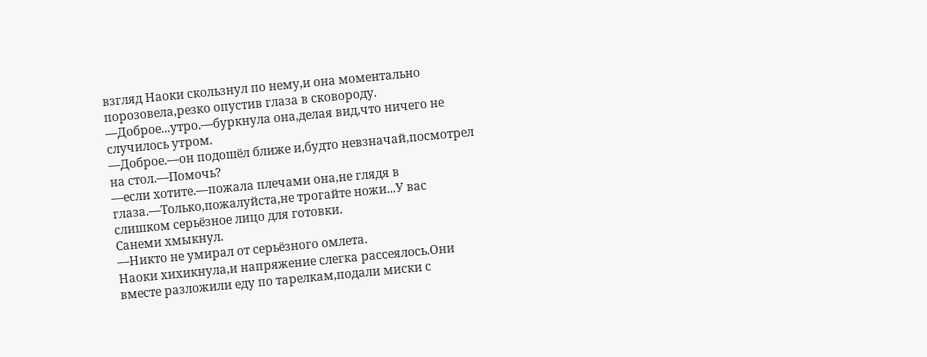взгляд Наоки скользнул по нему,и она моментально порозовела,резко опустив глаза в сковороду.
—Доброе...утро.—буркнула она,делая вид,что ничего не случилось утром.
—Доброе.—он подошёл ближе и,будто невзначай,посмотрел на стол.—Помочь?
—если хотите.—пожала плечами она,не глядя в глаза.—Только,пожалуйста,не трогайте ножи...У вас слишком серьёзное лицо для готовки.
Санеми хмыкнул.
—Никто не умирал от серьёзного омлета.
Наоки хихикнула,и напряжение слегка рассеялось.Они вместе разложили еду по тарелкам,подали миски с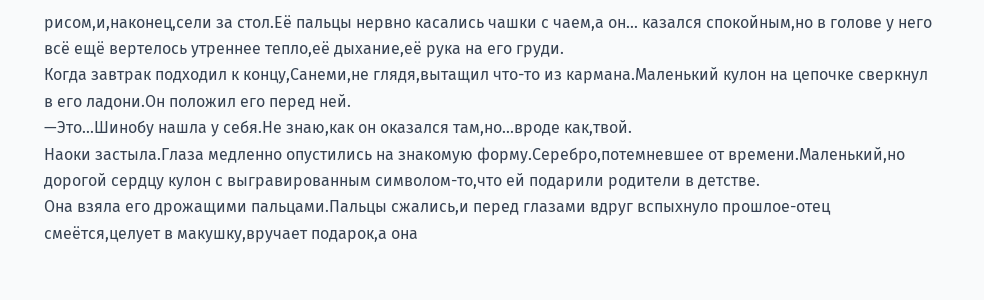рисом,и,наконец,сели за стол.Её пальцы нервно касались чашки с чаем,а он... казался спокойным,но в голове у него всё ещё вертелось утреннее тепло,её дыхание,её рука на его груди.
Когда завтрак подходил к концу,Санеми,не глядя,вытащил что-то из кармана.Маленький кулон на цепочке сверкнул в его ладони.Он положил его перед ней.
—Это...Шинобу нашла у себя.Не знаю,как он оказался там,но...вроде как,твой.
Наоки застыла.Глаза медленно опустились на знакомую форму.Серебро,потемневшее от времени.Маленький,но дорогой сердцу кулон с выгравированным символом-то,что ей подарили родители в детстве.
Она взяла его дрожащими пальцами.Пальцы сжались,и перед глазами вдруг вспыхнуло прошлое-отец смеётся,целует в макушку,вручает подарок,а она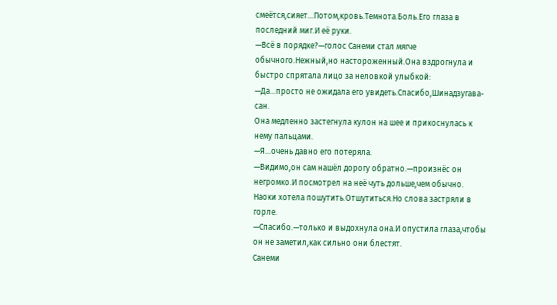смеётся,сияет...Потом,кровь.Темнота.Боль.Его глаза в последний миг.И её руки.
—Всё в порядке?—голос Санеми стал мягче обычного.Нежный,но настороженный.Она вздрогнула и быстро спрятала лицо за неловкой улыбкой:
—Да...просто не ожидала его увидеть.Спасибо,Шинадзугава-сан.
Она медленно застегнула кулон на шее и прикоснулась к нему пальцами.
—Я...очень давно его потеряла.
—Видимо,он сам нашёл дорогу обратно.—произнёс он негромко.И посмотрел на неё чуть дольше,чем обычно.
Наоки хотела пошутить.Отшутиться.Но слова застряли в горле.
—Спасибо.—только и выдохнула она.И опустила глаза,чтобы он не заметил,как сильно они блестят.
Санеми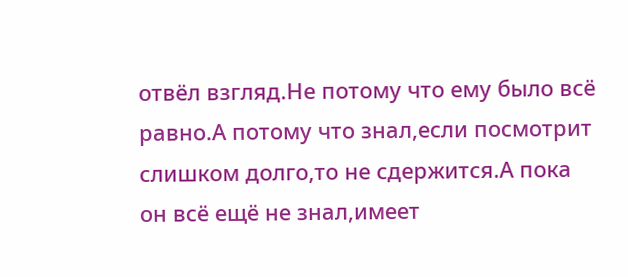отвёл взгляд.Не потому что ему было всё равно.А потому что знал,если посмотрит слишком долго,то не сдержится.А пока он всё ещё не знал,имеет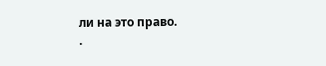ли на это право.
.